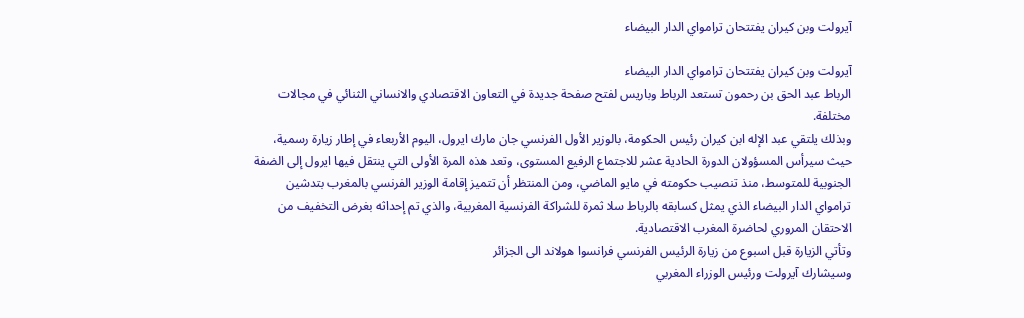آيرولت وبن كيران يفتتحان ترامواي الدار البيضاء

آيرولت وبن كيران يفتتحان ترامواي الدار البيضاء
الرباط عبد الحق بن رحمون تستعد الرباط وباريس لفتح صفحة جديدة في التعاون الاقتصادي والانساني الثنائي في مجالات مختلفة.
وبذلك يلتقي عبد الإله ابن كيران رئيس الحكومة، بالوزير الأول الفرنسي جان مارك ايرول، اليوم الأربعاء في إطار زيارة رسمية، حيث سيرأس المسؤولان الدورة الحادية عشر للاجتماع الرفيع المستوى، وتعد هذه المرة الأولى التي ينتقل فيها ايرول إلى الضفة الجنوبية للمتوسط، منذ تنصيب حكومته في مايو الماضي، ومن المنتظر أن تتميز إقامة الوزير الفرنسي بالمغرب بتدشين ترامواي الدار البيضاء الذي يمثل كسابقه بالرباط سلا ثمرة للشراكة الفرنسية المغربية، والذي تم إحداثه بغرض التخفيف من الاحتقان المروري لحاضرة المغرب الاقتصادية.
وتأتي الزيارة قبل اسبوع من زيارة الرئيس الفرنسي فرانسوا هولاند الى الجزائر
وسيشارك آيرولت ورئيس الوزراء المغربي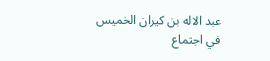عبد الاله بن كيران الخميس في اجتماع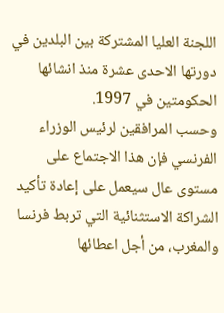اللجنة العليا المشتركة بين البلدين في دورتها الاحدى عشرة منذ انشائها الحكومتين في 1997.
وحسب المرافقين لرئيس الوزراء الفرنسي فإن هذا الاجتماع على مستوى عال سيعمل على إعادة تأكيد الشراكة الاستثنائية التي تربط فرنسا والمغرب، من أجل اعطائها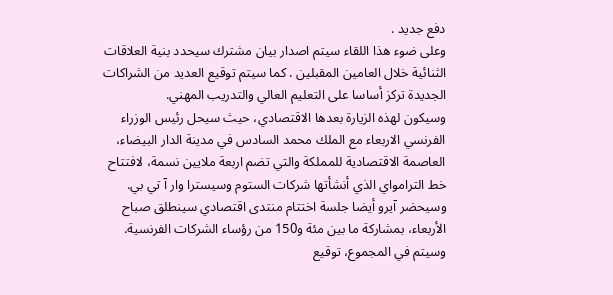دفع جديد .
وعلى ضوء هذا اللقاء سيتم اصدار بيان مشترك سيحدد بنية العلاقات الثنائية خلال العامين المقبلين . كما سيتم توقيع العديد من الشراكات الجديدة تركز أساسا على التعليم العالي والتدريب المهني.
وسيكون لهذه الزيارة بعدها الاقتصادي، حيث سيحل رئيس الوزراء الفرنسي الاربعاء مع الملك محمد السادس في مدينة الدار البيضاء، العاصمة الاقتصادية للمملكة والتي تضم اربعة ملايين نسمة، لافتتاح خط الترامواي الذي أنشأتها شركات الستوم وسيسترا وار آ تي بي.
وسيحضر آيرو أيضا جلسة اختتام منتدى اقتصادي سينطلق صباح الأربعاء، بمشاركة ما بين مئة و150 من رؤساء الشركات الفرنسية.
وسيتم في المجموع، توقيع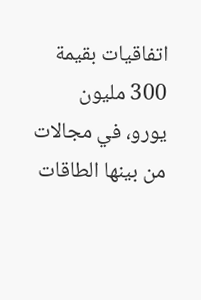اتفاقيات بقيمة 300 مليون يورو، في مجالات من بينها الطاقات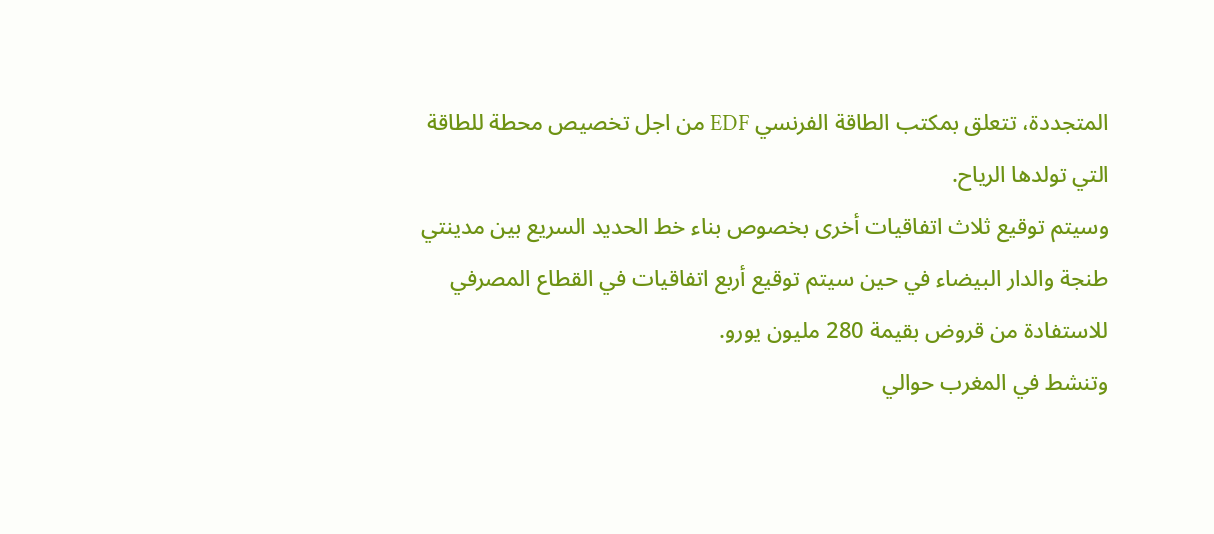المتجددة، تتعلق بمكتب الطاقة الفرنسي EDF من اجل تخصيص محطة للطاقة التي تولدها الرياح.
وسيتم توقيع ثلاث اتفاقيات أخرى بخصوص بناء خط الحديد السريع بين مدينتي طنجة والدار البيضاء في حين سيتم توقيع أربع اتفاقيات في القطاع المصرفي للاستفادة من قروض بقيمة 280 مليون يورو.
وتنشط في المغرب حوالي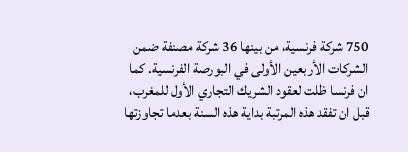750 شركة فرنسية، من بينها 36 شركة مصنفة ضمن الشركات الأربعين الأولى في البورصة الفرنسية. كما ان فرنسا ظلت لعقود الشريك التجاري الأول للمغرب، قبل ان تفقد هذه المرتبة بداية هذه السنة بعدما تجاوزتها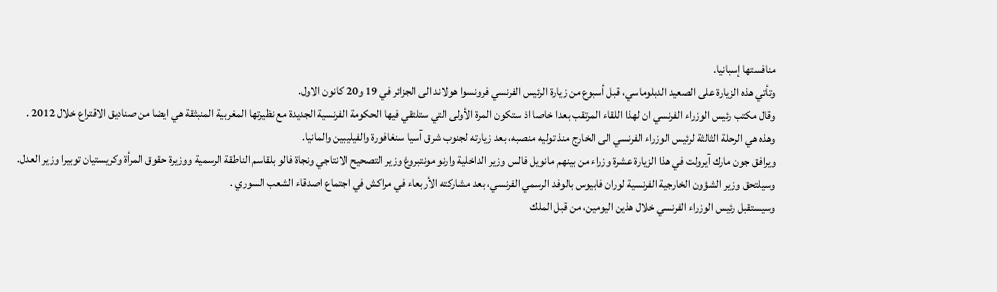منافستها إسبانيا.
وتأتي هذه الزيارة على الصعيد الدبلوماسي، قبل أسبوع من زيارة الرئيس الفرنسي فرونسوا هولاند الى الجزائر في 19 و20 كانون الاول.
وقال مكتب رئيس الوزراء الفرنسي ان لهذا اللقاء المرتقب بعدا خاصا اذ ستكون المرة الأولى التي ستلتقي فيها الحكومة الفرنسية الجديدة مع نظيرتها المغربية المنبثقة هي ايضا من صناديق الاقتراع خلال 2012 .
وهذه هي الرحلة الثالثة لرئيس الوزراء الفرنسي الى الخارج منذ توليه منصبه، بعد زيارته لجنوب شرق آسيا سنغافورة والفيليبين والمانيا.
ويرافق جون مارك آيرولت في هذا الزيارة عشرة وزراء من بينهم مانويل فالس وزير الداخلية وارنو مونتبروغ وزير التصحيح الانتاجي ونجاة فالو بلقاسم الناطقة الرسمية ووزيرة حقوق المرأة وكريستيان توبيرا وزير العدل.
وسيلتحق وزير الشؤون الخارجية الفرنسية لوران فابيوس بالوفد الرسمي الفرنسي، بعد مشاركته الأربعاء في مراكش في اجتماع اصدقاء الشعب السوري .
وسيستقبل رئيس الوزراء الفرنسي خلال هذين اليومين، من قبل الملك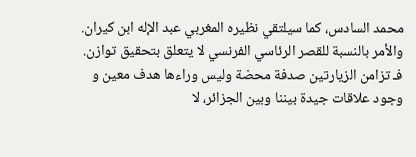محمد السادس، كما سيلتقي نظيره المغربي عبد الإله ابن كيران.
والأمر بالنسبة للقصر الرئاسي الفرنسي لا يتعلق بتحقيق توازن. فـ تزامن الزيارتين صدفة محضة وليس وراءها هدف معين و وجود علاقات جيدة بيننا وبين الجزائر، لا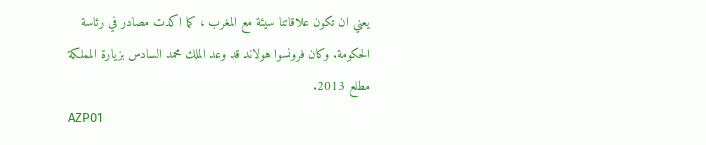يعني ان تكون علاقاتنا سيئة مع المغرب ، كما اكدت مصادر في رئاسة الحكومة. وكان فرونسوا هولاند قد وعد الملك محمد السادس بزيارة المملكة مطلع 2013.
AZP01